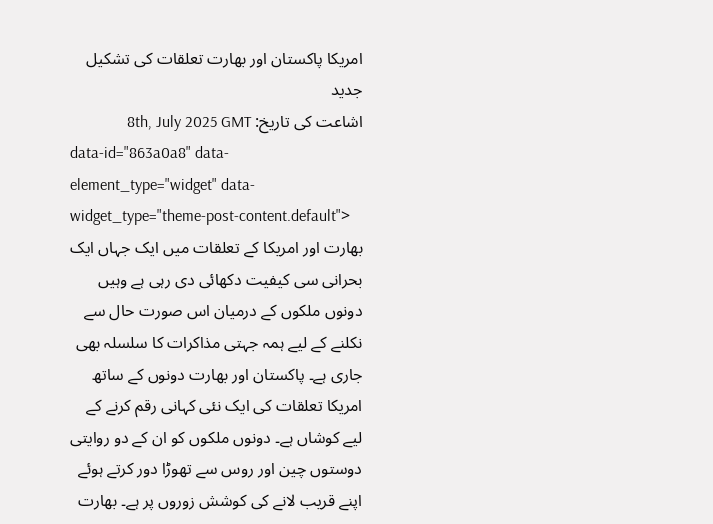امریکا پاکستان اور بھارت تعلقات کی تشکیل جدید
اشاعت کی تاریخ: 8th, July 2025 GMT
data-id="863a0a8" data-element_type="widget" data-widget_type="theme-post-content.default">
بھارت اور امریکا کے تعلقات میں ایک جہاں ایک بحرانی سی کیفیت دکھائی دی رہی ہے وہیں دونوں ملکوں کے درمیان اس صورت حال سے نکلنے کے لیے ہمہ جہتی مذاکرات کا سلسلہ بھی جاری ہے۔ پاکستان اور بھارت دونوں کے ساتھ امریکا تعلقات کی ایک نئی کہانی رقم کرنے کے لیے کوشاں ہے۔ دونوں ملکوں کو ان کے دو روایتی دوستوں چین اور روس سے تھوڑا دور کرتے ہوئے اپنے قریب لانے کی کوشش زوروں پر ہے۔ بھارت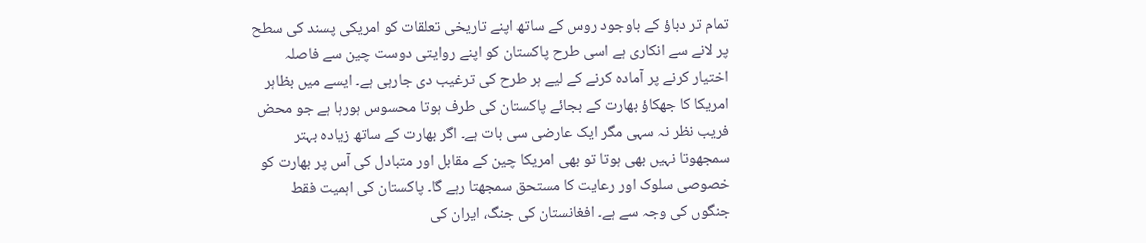تمام تر دباؤ کے باوجود روس کے ساتھ اپنے تاریخی تعلقات کو امریکی پسند کی سطح پر لانے سے انکاری ہے اسی طرح پاکستان کو اپنے روایتی دوست چین سے فاصلہ اختیار کرنے پر آمادہ کرنے کے لیے ہر طرح کی ترغیب دی جارہی ہے۔ ایسے میں بظاہر امریکا کا جھکاؤ بھارت کے بجائے پاکستان کی طرف ہوتا محسوس ہورہا ہے جو محض فریب نظر نہ سہی مگر ایک عارضی سی بات ہے۔ اگر بھارت کے ساتھ زیادہ بہتر سمجھوتا نہیں بھی ہوتا تو بھی امریکا چین کے مقابل اور متبادل کی آس پر بھارت کو خصوصی سلوک اور رعایت کا مستحق سمجھتا رہے گا۔ پاکستان کی اہمیت فقط جنگوں کی وجہ سے ہے۔ افغانستان کی جنگ، ایران کی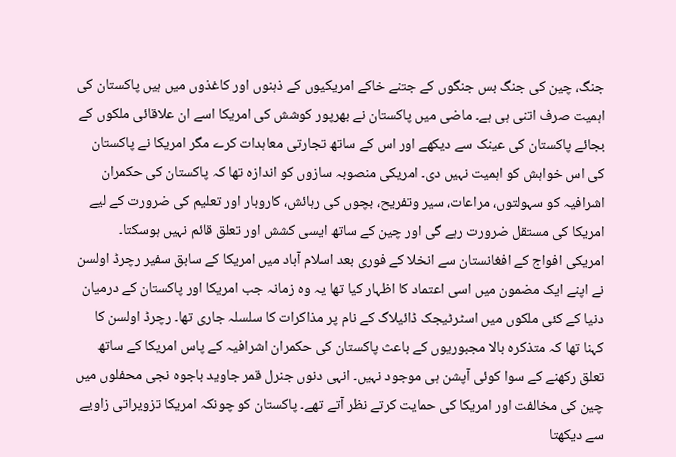جنگ، چین کی جنگ بس جنگوں کے جتنے خاکے امریکیوں کے ذہنوں اور کاغذوں میں ہیں پاکستان کی اہمیت صرف اتنی ہی ہے۔ ماضی میں پاکستان نے بھرپور کوشش کی امریکا اسے ان علاقائی ملکوں کے بجائے پاکستان کی عینک سے دیکھے اور اس کے ساتھ تجارتی معاہدات کرے مگر امریکا نے پاکستان کی اس خواہش کو اہمیت نہیں دی۔ امریکی منصوبہ سازوں کو اندازہ تھا کہ پاکستان کی حکمران اشرافیہ کو سہولتوں، مراعات، سیر وتفریح، بچوں کی رہائش، کاروبار اور تعلیم کی ضرورت کے لیے امریکا کی مستقل ضرورت رہے گی اور چین کے ساتھ ایسی کشش اور تعلق قائم نہیں ہوسکتا۔
امریکی افواج کے افغانستان سے انخلا کے فوری بعد اسلام آباد میں امریکا کے سابق سفیر رچرڈ اولسن نے اپنے ایک مضمون میں اسی اعتماد کا اظہار کیا تھا یہ وہ زمانہ جب امریکا اور پاکستان کے درمیان دنیا کے کئی ملکوں میں اسٹرٹیجک ڈائیلاگ کے نام پر مذاکرات کا سلسلہ جاری تھا۔ رچرڈ اولسن کا کہنا تھا کہ متذکرہ بالا مجبوریوں کے باعث پاکستان کی حکمران اشرافیہ کے پاس امریکا کے ساتھ تعلق رکھنے کے سوا کوئی آپشن ہی موجود نہیں۔ انہی دنوں جنرل قمر جاوید باجوہ نجی محفلوں میں چین کی مخالفت اور امریکا کی حمایت کرتے نظر آتے تھے۔ پاکستان کو چونکہ امریکا تزویراتی زاویے سے دیکھتا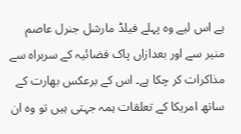ہے اس لیے وہ پہلے فیلڈ مارشل جنرل عاصم منیر سے اور بعدازاں پاک فضائیہ کے سربراہ سے مذاکرات کر چکا ہے۔ اس کے برعکس بھارت کے ساتھ امریکا کے تعلقات ہمہ جہتی ہیں تو وہ ان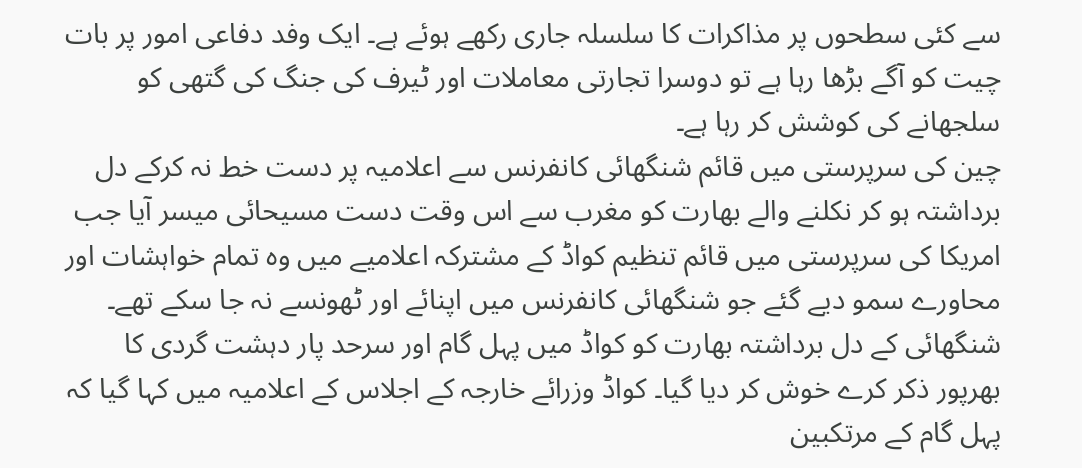سے کئی سطحوں پر مذاکرات کا سلسلہ جاری رکھے ہوئے ہے۔ ایک وفد دفاعی امور پر بات چیت کو آگے بڑھا رہا ہے تو دوسرا تجارتی معاملات اور ٹیرف کی جنگ کی گتھی کو سلجھانے کی کوشش کر رہا ہے۔
چین کی سرپرستی میں قائم شنگھائی کانفرنس سے اعلامیہ پر دست خط نہ کرکے دل برداشتہ ہو کر نکلنے والے بھارت کو مغرب سے اس وقت دست مسیحائی میسر آیا جب امریکا کی سرپرستی میں قائم تنظیم کواڈ کے مشترکہ اعلامیے میں وہ تمام خواہشات اور محاورے سمو دیے گئے جو شنگھائی کانفرنس میں اپنائے اور ٹھونسے نہ جا سکے تھے۔ شنگھائی کے دل برداشتہ بھارت کو کواڈ میں پہل گام اور سرحد پار دہشت گردی کا بھرپور ذکر کرے خوش کر دیا گیا۔ کواڈ وزرائے خارجہ کے اجلاس کے اعلامیہ میں کہا گیا کہ پہل گام کے مرتکبین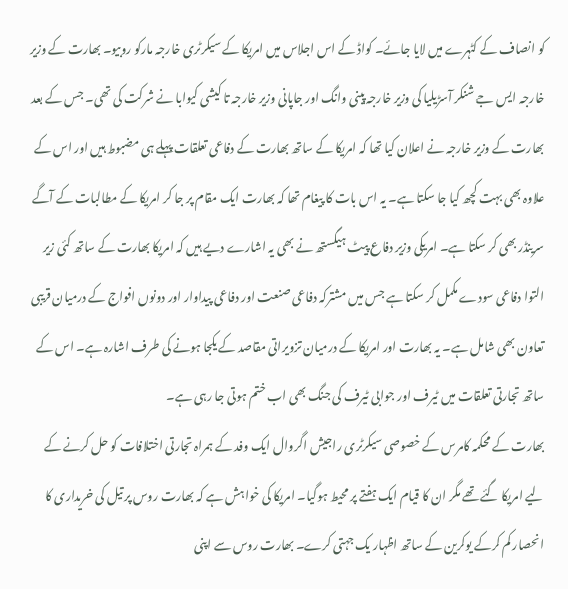کو انصاف کے کٹہرے میں لایا جائے۔ کواڈ کے اس اجلاس میں امریکا کے سیکرٹری خارجہ مارکو روبیو۔ بھارت کے وزیر خارجہ ایس جے شنکر آسڑیلیا کی وزیر خارجہ پینی وانگ اور جاپانی وزیر خارجہ تا کیشی کیوابا نے شرکت کی تھی۔ جس کے بعد بھارت کے وزیر خارجہ نے اعلان کیا تھا کہ امریکا کے ساتھ بھارت کے دفاعی تعلقات پہلے ہی مضبوط ہیں اور اس کے علاوہ بھی بہت کچھ کیا جا سکتا ہے۔ یہ اس بات کا پیغام تھا کہ بھارت ایک مقام پر جا کر امریکا کے مطالبات کے آگے سرینڈر بھی کر سکتا ہے۔ امریکی وزیر دفاع پیٹ ہیگستھ نے بھی یہ اشارے دیے ہیں کہ امریکا بھارت کے ساتھ کئی زیر التوا دفاعی سودے مکمل کر سکتا ہے جس میں مشترکہ دفاعی صنعت اور دفاعی پیداوار اور دونوں افواج کے درمیان قریبی تعاون بھی شامل ہے۔ یہ بھارت اور امریکا کے درمیان تزویراتی مقاصد کے یکجا ہونے کی طرف اشارہ ہے۔ اس کے ساتھ تجارتی تعلقات میں ٹیرف اور جوابی ٹیرف کی جنگ بھی اب ختم ہوتی جا رہی ہے۔
بھارت کے محکمہ کامرس کے خصوصی سیکرٹری راجیش اگروال ایک وفد کے ہمراہ تجارتی اختلافات کو حل کرنے کے لیے امریکا گئے تھے مگر ان کا قیام ایک ہفتے پر محیط ہوگیا۔ امریکا کی خواہش ہے کہ بھارت روس پر تیل کی خریداری کا انحصار کم کرکے یوکرین کے ساتھ اظہار یک جہتی کرے۔ بھارت روس سے اپنی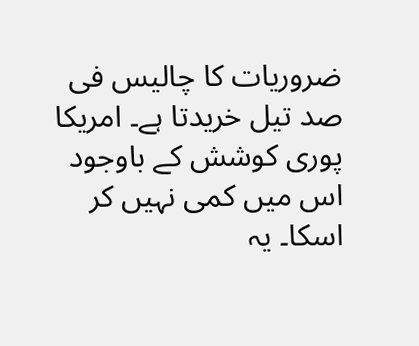ضروریات کا چالیس فی صد تیل خریدتا ہے۔ امریکا پوری کوشش کے باوجود اس میں کمی نہیں کر اسکا۔ یہ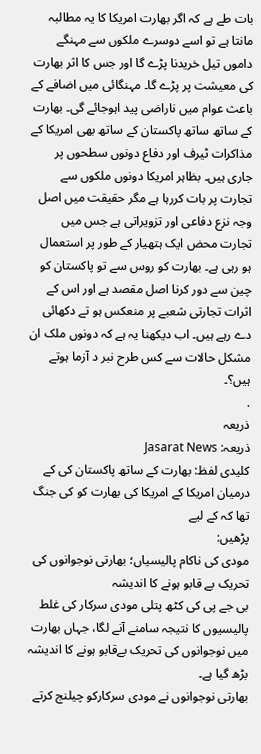بات طے ہے کہ اگر بھارت امریکا کا یہ مطالبہ مانتا ہے تو اسے دوسرے ملکوں سے مہنگے داموں تیل خریدنا پڑے گا اور جس کا اثر بھارت کی معیشت پر پڑے گا۔ مہنگائی میں اضافے کے باعث عوام میں ناراضی پید اہوجائے گی۔ بھارت کے ساتھ ساتھ پاکستان کے ساتھ بھی امریکا کے مذاکرات ٹیرف اور دفاع دونوں سطحوں پر جاری ہیں۔ بظاہر امریکا دونوں ملکوں سے تجارت پر بات کررہا ہے مگر حقیقت میں اصل وجہ نزع دفاعی اور تزویراتی ہے جس میں تجارت محض ایک ہتھیار کے طور پر استعمال ہو رہی ہے۔ بھارت کو روس سے تو پاکستان کو چین سے دور کرنا اصل مقصد ہے اور اس کے اثرات تجارتی شعبے پر منعکس ہو تے دکھائی دے رہے ہیں۔ اب دیکھنا یہ ہے کہ دونوں ملک ان مشکل حالات سے کس طرح نبر د آزما ہوتے ہیں؟۔
.
ذریعہ
ذریعہ: Jasarat News
کلیدی لفظ: بھارت کے ساتھ پاکستان کی کے درمیان امریکا کے امریکا کی بھارت کو کی جنگ تھا کہ کے لیے
پڑھیں:
مودی کی ناکام پالیسیاں؛ بھارتی نوجوانوں کی تحریک بے قابو ہونے کا اندیشہ
بی جے پی کی کٹھ پتلی مودی سرکار کی غلط پالیسیوں کا نتیجہ سامنے آنے لگا، جہاں بھارت میں نوجوانوں کی تحریک بےقابو ہونے کا اندیشہ بڑھ گیا ہے۔
بھارتی نوجوانوں نے مودی سرکارکو چیلنج کرتے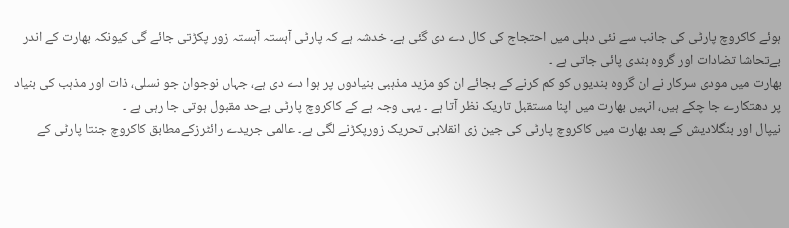ہوئے کاکروچ پارٹی کی جانب سے نئی دہلی میں احتجاج کی کال دے دی گئی ہے۔ خدشہ ہے کہ پارٹی آہستہ آہستہ زور پکڑتی جائے گی کیونکہ بھارت کے اندر بےتحاشا تضادات اور گروہ بندی پائی جاتی ہے ۔
بھارت میں مودی سرکار نے ان گروہ بندیوں کو کم کرنے کے بجائے ان کو مزید مذہبی بنیادوں پر ہوا دے دی ہے، جہاں نوجوان جو نسلی، ذات اور مذہب کی بنیاد پر دھتکارے جا چکے ہیں، انہیں بھارت میں اپنا مستقبل تاریک نظر آتا ہے ۔ یہی وجہ ہے کے کاکروچ پارٹی بےحد مقبول ہوتی جا رہی ہے ۔
نیپال اور بنگلادیش کے بعد بھارت میں کاکروچ پارٹی کی جین زی انقلابی تحریک زورپکڑنے لگی ہے۔ عالمی جریدے رائٹرزکےمطابق کاکروچ جنتا پارٹی کے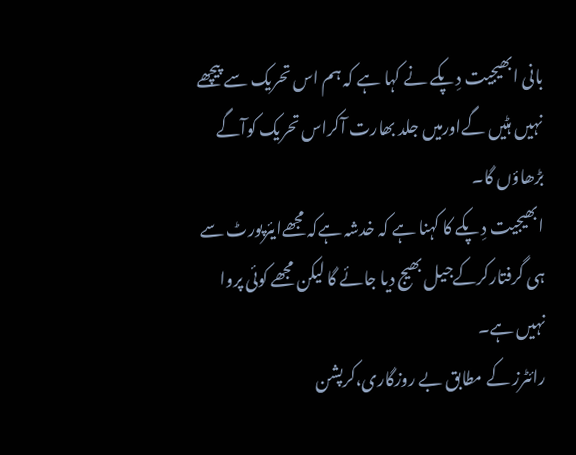بانی ابھیجیت دِپکے نے کہا ہے کہ ہم اس تحریک سے پیچھے نہیں ہٹیں گےاورمیں جلد بھارت آکراس تحریک کوآگے بڑھاؤں گا۔
ابھیجیت دِپکے کا کہنا ہے کہ خدشہ ہےکہ مجھےایئرپورٹ سے ہی گرفتارکرکےجیل بھیج دیا جائے گا لیکن مجھے کوئی پروا نہیں ہے۔
رائٹرز کے مطابق بے روزگاری،کرپشن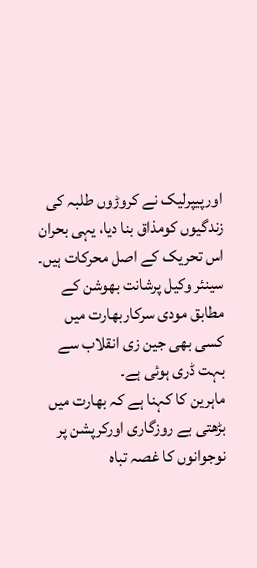اورپیپرلیک نے کروڑوں طلبہ کی زندگیوں کومذاق بنا دیا، یہی بحران اس تحریک کے اصل محرکات ہیں۔
سینئر وکیل پرشانت بھوشن کے مطابق مودی سرکاربھارت میں کسی بھی جین زی انقلاب سے بہت ڈری ہوئی ہے۔
ماہرین کا کہنا ہے کہ بھارت میں بڑھتی بے روزگاری اورکرپشن پر نوجوانوں کا غصہ تباہ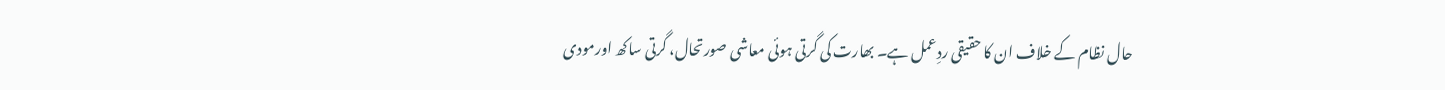حال نظام کے خلاف ان کا حقیقی ردِعمل ہے۔ بھارت کی گرتی ہوئی معاشی صورتحال، گرتی ساکھ اورمودی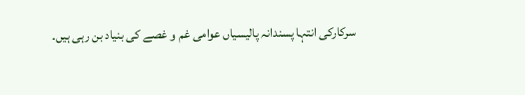سرکارکی انتہا پسندانہ پالیسیاں عوامی غم و غصے کی بنیاد بن رہی ہیں۔